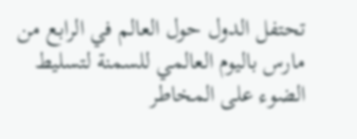تحتفل الدول حول العالم في الرابع من مارس باليوم العالمي للسمنة لتسليط الضوء على المخاطر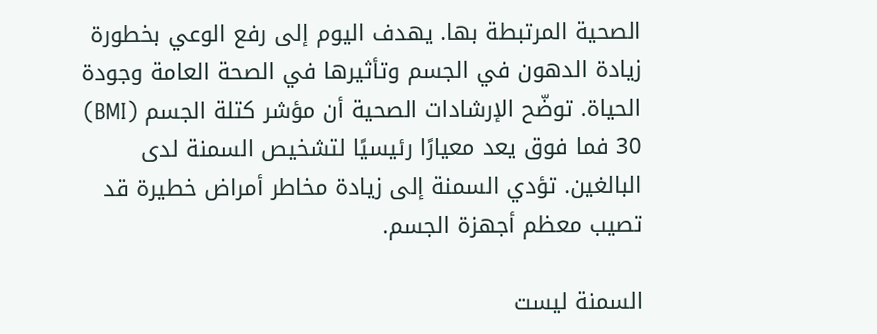الصحية المرتبطة بها. يهدف اليوم إلى رفع الوعي بخطورة زيادة الدهون في الجسم وتأثيرها في الصحة العامة وجودة الحياة. توضّح الإرشادات الصحية أن مؤشر كتلة الجسم (BMI) 30 فما فوق يعد معيارًا رئيسيًا لتشخيص السمنة لدى البالغين. تؤدي السمنة إلى زيادة مخاطر أمراض خطيرة قد تصيب معظم أجهزة الجسم.

السمنة ليست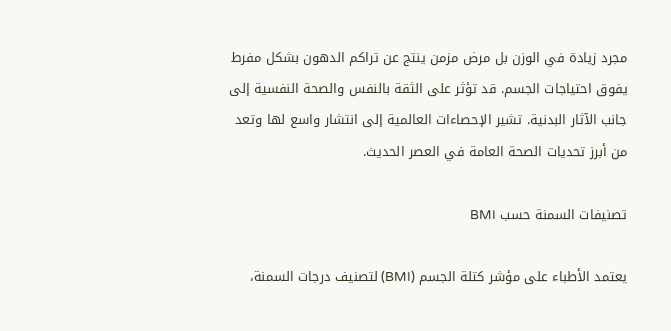مجرد زيادة في الوزن بل مرض مزمن ينتج عن تراكم الدهون بشكل مفرط يفوق احتياجات الجسم. قد تؤثر على الثقة بالنفس والصحة النفسية إلى جانب الآثار البدنية. تشير الإحصاءات العالمية إلى انتشار واسع لها وتعد من أبرز تحديات الصحة العامة في العصر الحديث.

تصنيفات السمنة حسب BMI

يعتمد الأطباء على مؤشر كتلة الجسم (BMI) لتصنيف درجات السمنة،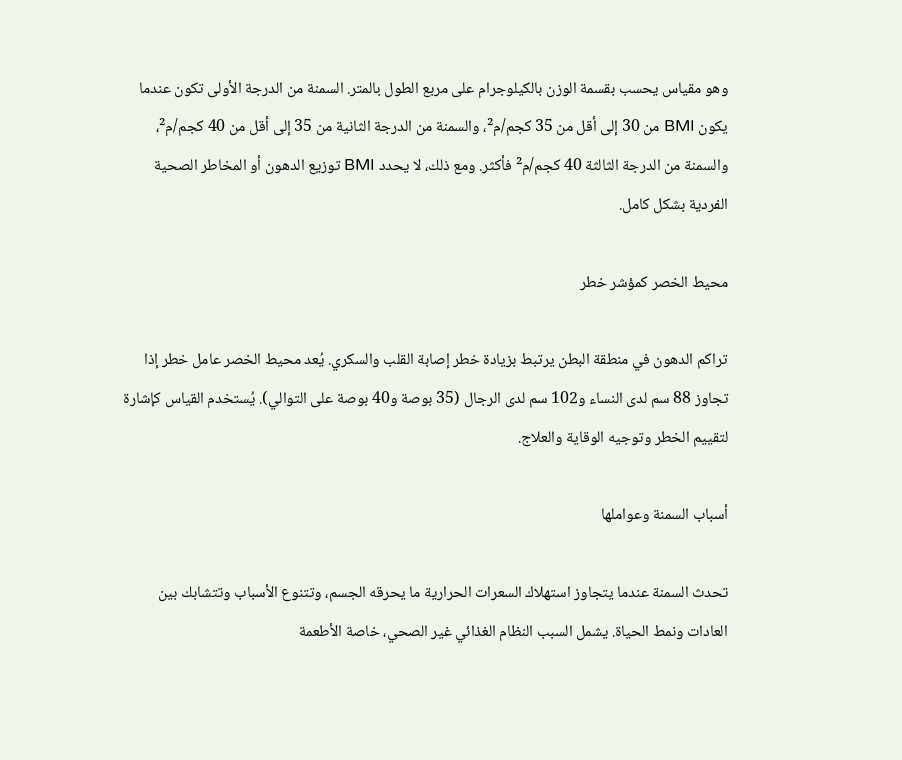وهو مقياس يحسب بقسمة الوزن بالكيلوجرام على مربع الطول بالمتر. السمنة من الدرجة الأولى تكون عندما يكون BMI من 30 إلى أقل من 35 كجم/م²، والسمنة من الدرجة الثانية من 35 إلى أقل من 40 كجم/م²، والسمنة من الدرجة الثالثة 40 كجم/م² فأكثر. ومع ذلك، لا يحدد BMI توزيع الدهون أو المخاطر الصحية الفردية بشكل كامل.

محيط الخصر كمؤشر خطر

تراكم الدهون في منطقة البطن يرتبط بزيادة خطر إصابة القلب والسكري. يُعد محيط الخصر عامل خطر إذا تجاوز 88 سم لدى النساء و102 سم لدى الرجال (35 بوصة و40 بوصة على التوالي). يُستخدم القياس كإشارة لتقييم الخطر وتوجيه الوقاية والعلاج.

أسباب السمنة وعواملها

تحدث السمنة عندما يتجاوز استهلاك السعرات الحرارية ما يحرقه الجسم، وتتنوع الأسباب وتتشابك بين العادات ونمط الحياة. يشمل السبب النظام الغذائي غير الصحي، خاصة الأطعمة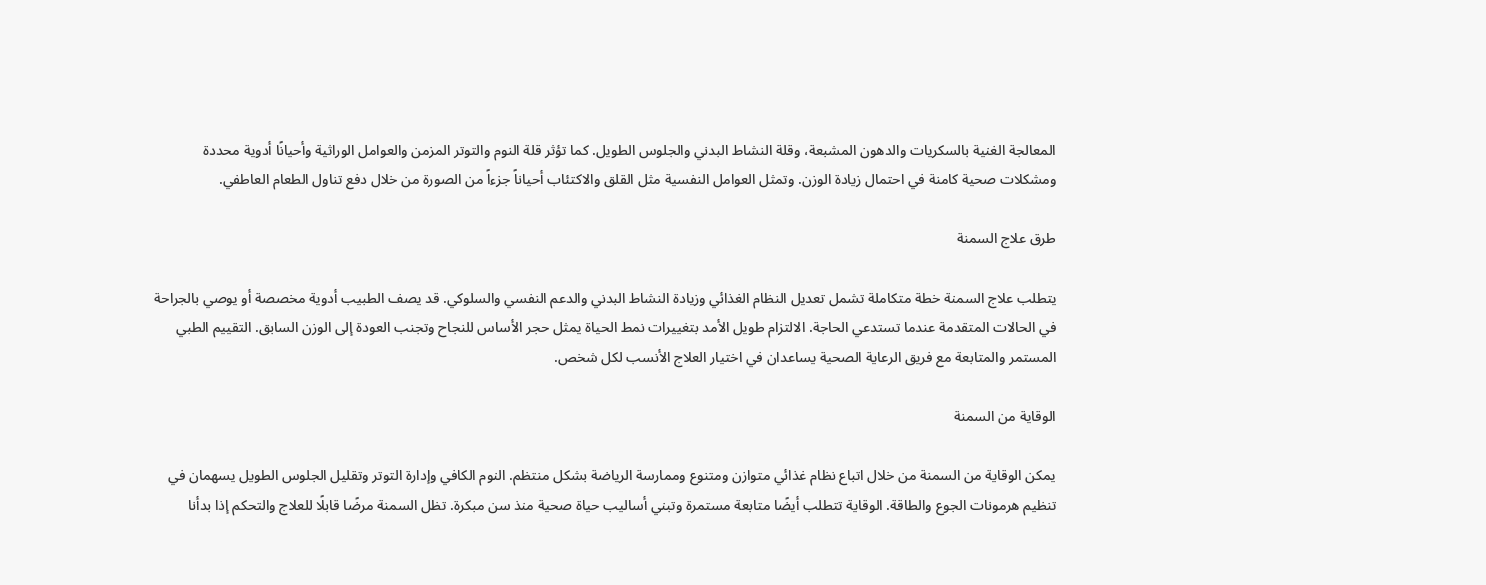المعالجة الغنية بالسكريات والدهون المشبعة، وقلة النشاط البدني والجلوس الطويل. كما تؤثر قلة النوم والتوتر المزمن والعوامل الوراثية وأحيانًا أدوية محددة ومشكلات صحية كامنة في احتمال زيادة الوزن. وتمثل العوامل النفسية مثل القلق والاكتئاب أحياناً جزءاً من الصورة من خلال دفع تناول الطعام العاطفي.

طرق علاج السمنة

يتطلب علاج السمنة خطة متكاملة تشمل تعديل النظام الغذائي وزيادة النشاط البدني والدعم النفسي والسلوكي. قد يصف الطبيب أدوية مخصصة أو يوصي بالجراحة في الحالات المتقدمة عندما تستدعي الحاجة. الالتزام طويل الأمد بتغييرات نمط الحياة يمثل حجر الأساس للنجاح وتجنب العودة إلى الوزن السابق. التقييم الطبي المستمر والمتابعة مع فريق الرعاية الصحية يساعدان في اختيار العلاج الأنسب لكل شخص.

الوقاية من السمنة

يمكن الوقاية من السمنة من خلال اتباع نظام غذائي متوازن ومتنوع وممارسة الرياضة بشكل منتظم. النوم الكافي وإدارة التوتر وتقليل الجلوس الطويل يسهمان في تنظيم هرمونات الجوع والطاقة. الوقاية تتطلب أيضًا متابعة مستمرة وتبني أساليب حياة صحية منذ سن مبكرة. تظل السمنة مرضًا قابلًا للعلاج والتحكم إذا بدأنا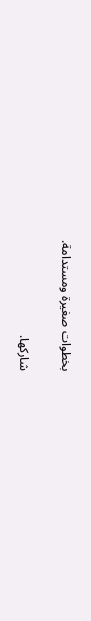بخطوات صغيرة ومستدامة.

شاركها.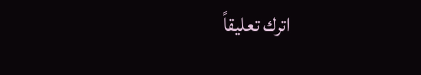اترك تعليقاً